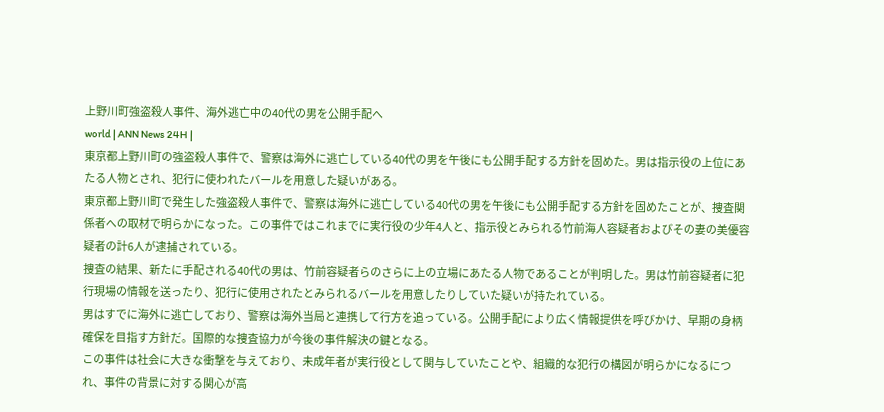上野川町強盗殺人事件、海外逃亡中の40代の男を公開手配へ
world | ANN News 24H |
東京都上野川町の強盗殺人事件で、警察は海外に逃亡している40代の男を午後にも公開手配する方針を固めた。男は指示役の上位にあたる人物とされ、犯行に使われたバールを用意した疑いがある。
東京都上野川町で発生した強盗殺人事件で、警察は海外に逃亡している40代の男を午後にも公開手配する方針を固めたことが、捜査関係者への取材で明らかになった。この事件ではこれまでに実行役の少年4人と、指示役とみられる竹前海人容疑者およびその妻の美優容疑者の計6人が逮捕されている。
捜査の結果、新たに手配される40代の男は、竹前容疑者らのさらに上の立場にあたる人物であることが判明した。男は竹前容疑者に犯行現場の情報を送ったり、犯行に使用されたとみられるバールを用意したりしていた疑いが持たれている。
男はすでに海外に逃亡しており、警察は海外当局と連携して行方を追っている。公開手配により広く情報提供を呼びかけ、早期の身柄確保を目指す方針だ。国際的な捜査協力が今後の事件解決の鍵となる。
この事件は社会に大きな衝撃を与えており、未成年者が実行役として関与していたことや、組織的な犯行の構図が明らかになるにつれ、事件の背景に対する関心が高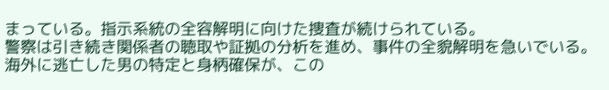まっている。指示系統の全容解明に向けた捜査が続けられている。
警察は引き続き関係者の聴取や証拠の分析を進め、事件の全貌解明を急いでいる。海外に逃亡した男の特定と身柄確保が、この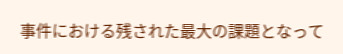事件における残された最大の課題となって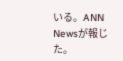いる。ANN Newsが報じた。